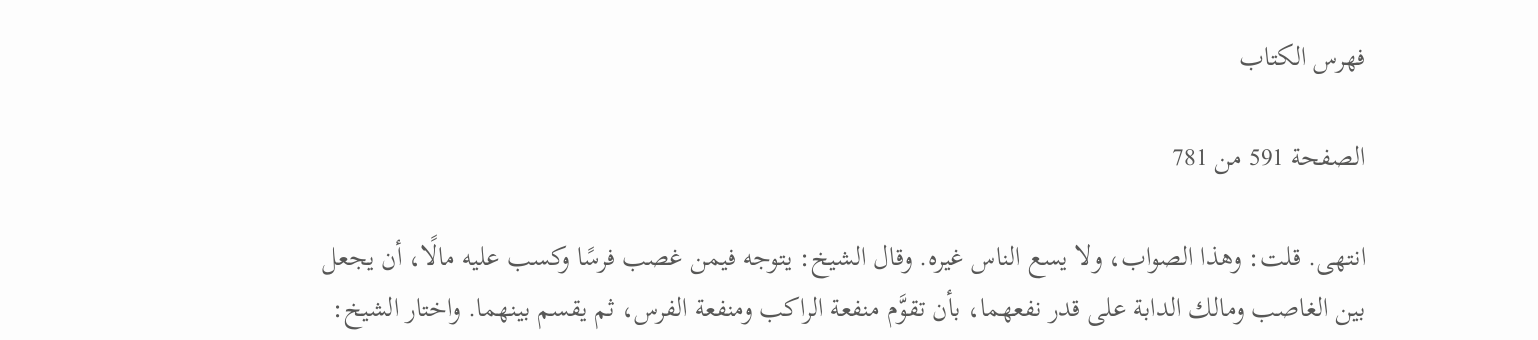فهرس الكتاب

الصفحة 591 من 781

انتهى. قلت: وهذا الصواب، ولا يسع الناس غيره. وقال الشيخ: يتوجه فيمن غصب فرسًا وكسب عليه مالًا، أن يجعل بين الغاصب ومالك الدابة على قدر نفعهما، بأن تقوَّم منفعة الراكب ومنفعة الفرس، ثم يقسم بينهما. واختار الشيخ: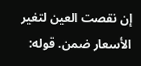إن نقصت العين لتغير الأسعار ضمن. قوله: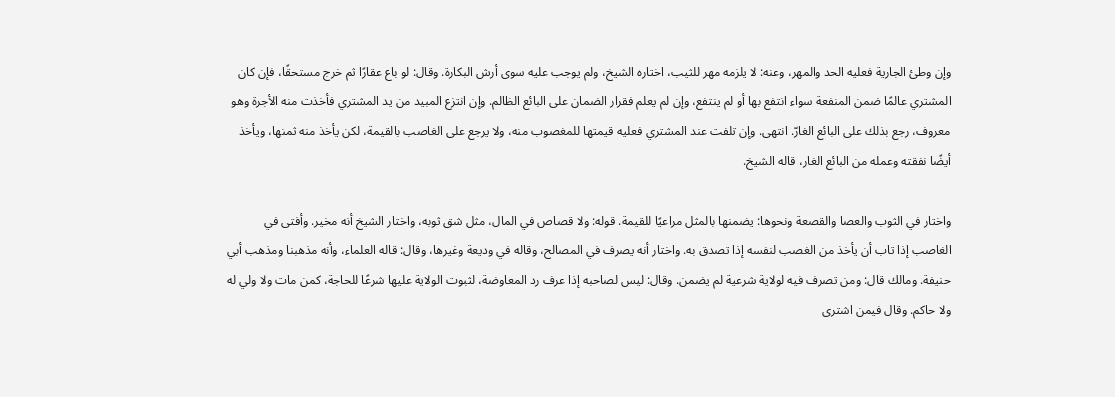وإن وطئ الجارية فعليه الحد والمهر، وعنه: لا يلزمه مهر للثيب، اختاره الشيخ، ولم يوجب عليه سوى أرش البكارة. وقال: لو باع عقارًا ثم خرج مستحقًا، فإن كان المشتري عالمًا ضمن المنفعة سواء انتفع بها أو لم ينتفع، وإن لم يعلم فقرار الضمان على البائع الظالم. وإن انتزع المبيد من يد المشتري فأخذت منه الأجرة وهو معروف، رجع بذلك على البائع الغارّ. انتهى. وإن تلفت عند المشتري فعليه قيمتها للمغصوب منه، ولا يرجع على الغاصب بالقيمة، لكن يأخذ منه ثمنها، ويأخذ أيضًا نفقته وعمله من البائع الغار، قاله الشيخ.

واختار في الثوب والعصا والقصعة ونحوها: يضمنها بالمثل مراعيًا للقيمة. قوله: ولا قصاص في المال، مثل شق ثوبه، واختار الشيخ أنه مخير. وأفتى في الغاصب إذا تاب أن يأخذ من الغصب لنفسه إذا تصدق به. واختار أنه يصرف في المصالح، وقاله في وديعة وغيرها، وقال: قاله العلماء، وأنه مذهبنا ومذهب أبي حنيفة. ومالك قال: ومن تصرف فيه لولاية شرعية لم يضمن. وقال: ليس لصاحبه إذا عرف رد المعاوضة، لثبوت الولاية عليها شرعًا للحاجة، كمن مات ولا ولي له ولا حاكم. وقال فيمن اشترى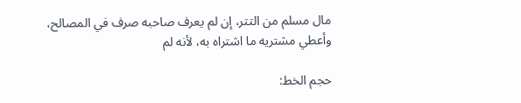مال مسلم من التتر، إن لم يعرف صاحبه صرف في المصالح، وأعطي مشتريه ما اشتراه به، لأنه لم

حجم الخط: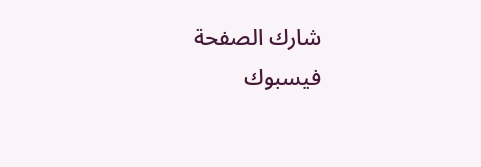شارك الصفحة
فيسبوك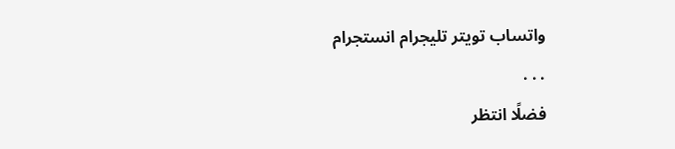واتساب تويتر تليجرام انستجرام
. . .
فضلًا انتظر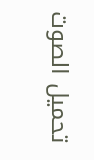تحميل الصوت